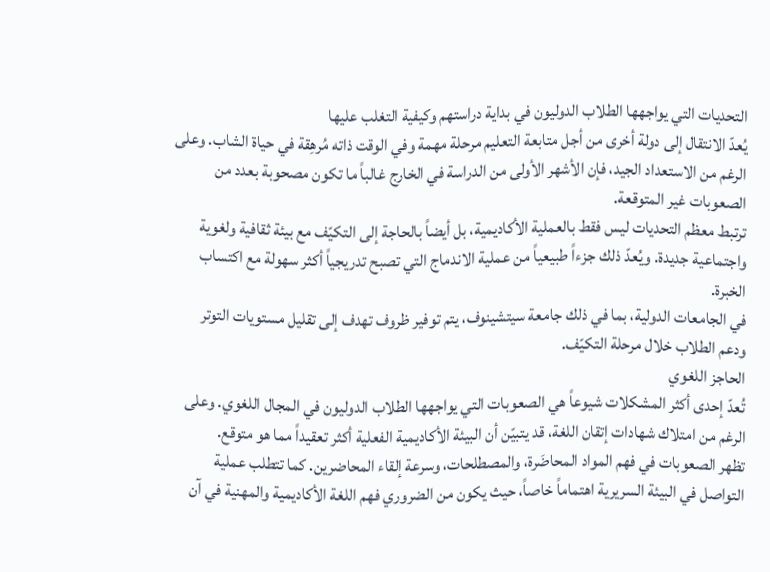التحديات التي يواجهها الطلاب الدوليون في بداية دراستهم وكيفية التغلب عليها
يُعدّ الانتقال إلى دولة أخرى من أجل متابعة التعليم مرحلة مهمة وفي الوقت ذاته مُرهِقة في حياة الشاب. وعلى الرغم من الاستعداد الجيد، فإن الأشهر الأولى من الدراسة في الخارج غالباً ما تكون مصحوبة بعدد من الصعوبات غير المتوقعة.
ترتبط معظم التحديات ليس فقط بالعملية الأكاديمية، بل أيضاً بالحاجة إلى التكيّف مع بيئة ثقافية ولغوية واجتماعية جديدة. ويُعدّ ذلك جزءاً طبيعياً من عملية الاندماج التي تصبح تدريجياً أكثر سهولة مع اكتساب الخبرة.
في الجامعات الدولية، بما في ذلك جامعة سيتشينوف، يتم توفير ظروف تهدف إلى تقليل مستويات التوتر ودعم الطلاب خلال مرحلة التكيّف.
الحاجز اللغوي
تُعدّ إحدى أكثر المشكلات شيوعاً هي الصعوبات التي يواجهها الطلاب الدوليون في المجال اللغوي. وعلى الرغم من امتلاك شهادات إتقان اللغة، قد يتبيّن أن البيئة الأكاديمية الفعلية أكثر تعقيداً مما هو متوقع.
تظهر الصعوبات في فهم المواد المحاضَرة، والمصطلحات، وسرعة إلقاء المحاضرين. كما تتطلب عملية التواصل في البيئة السريرية اهتماماً خاصاً، حيث يكون من الضروري فهم اللغة الأكاديمية والمهنية في آن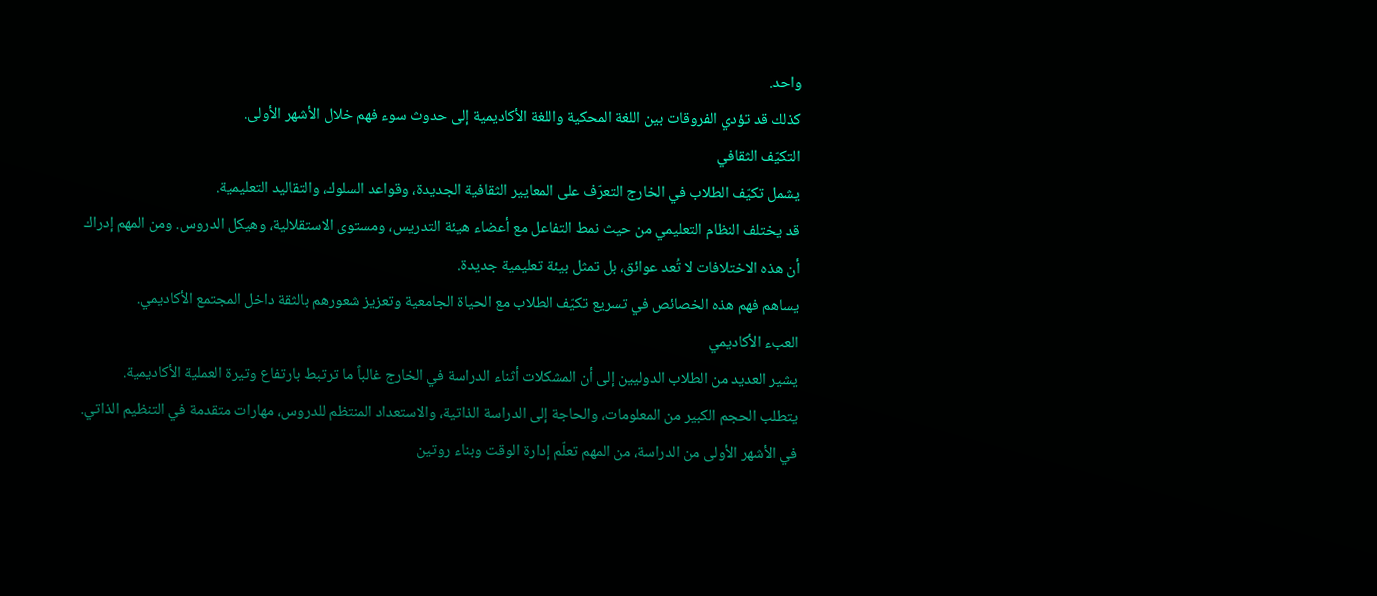واحد.
كذلك قد تؤدي الفروقات بين اللغة المحكية واللغة الأكاديمية إلى حدوث سوء فهم خلال الأشهر الأولى.
التكيّف الثقافي
يشمل تكيّف الطلاب في الخارج التعرّف على المعايير الثقافية الجديدة، وقواعد السلوك، والتقاليد التعليمية.
قد يختلف النظام التعليمي من حيث نمط التفاعل مع أعضاء هيئة التدريس، ومستوى الاستقلالية، وهيكل الدروس. ومن المهم إدراك أن هذه الاختلافات لا تُعد عوائق، بل تمثل بيئة تعليمية جديدة.
يساهم فهم هذه الخصائص في تسريع تكيّف الطلاب مع الحياة الجامعية وتعزيز شعورهم بالثقة داخل المجتمع الأكاديمي.
العبء الأكاديمي
يشير العديد من الطلاب الدوليين إلى أن المشكلات أثناء الدراسة في الخارج غالباً ما ترتبط بارتفاع وتيرة العملية الأكاديمية.
يتطلب الحجم الكبير من المعلومات، والحاجة إلى الدراسة الذاتية، والاستعداد المنتظم للدروس، مهارات متقدمة في التنظيم الذاتي.
في الأشهر الأولى من الدراسة، من المهم تعلّم إدارة الوقت وبناء روتين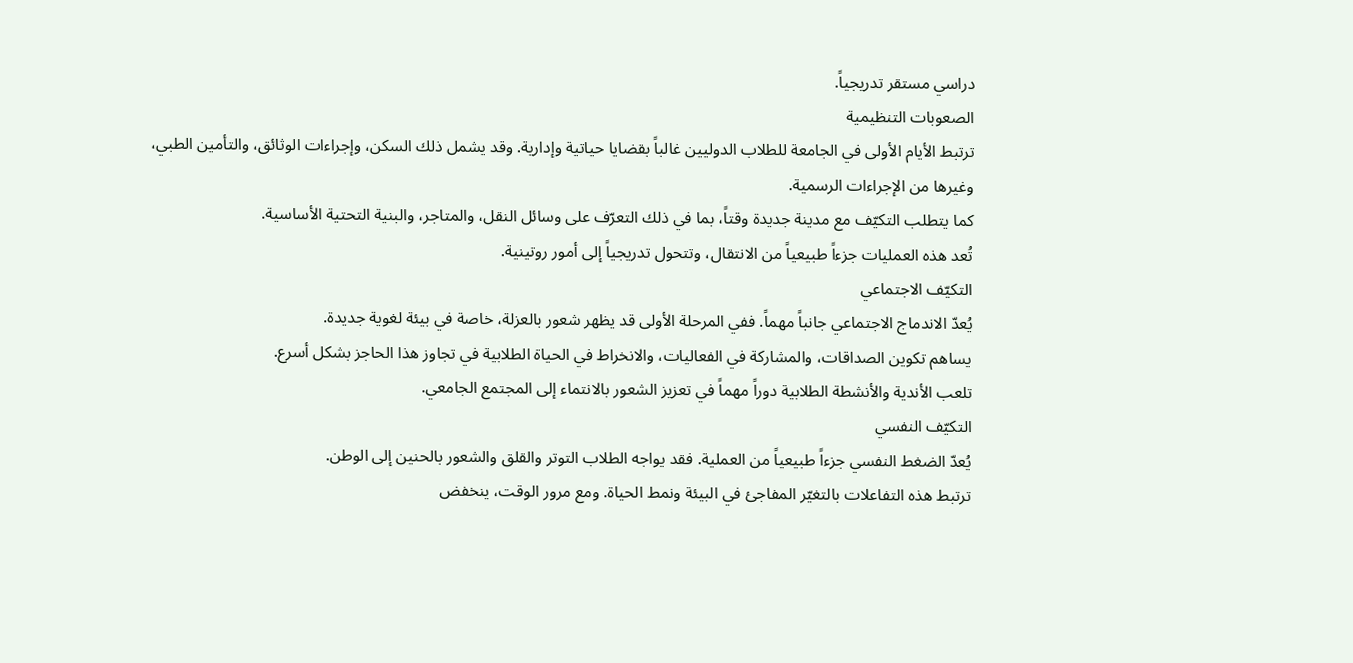دراسي مستقر تدريجياً.
الصعوبات التنظيمية
ترتبط الأيام الأولى في الجامعة للطلاب الدوليين غالباً بقضايا حياتية وإدارية. وقد يشمل ذلك السكن، وإجراءات الوثائق، والتأمين الطبي، وغيرها من الإجراءات الرسمية.
كما يتطلب التكيّف مع مدينة جديدة وقتاً، بما في ذلك التعرّف على وسائل النقل، والمتاجر، والبنية التحتية الأساسية.
تُعد هذه العمليات جزءاً طبيعياً من الانتقال، وتتحول تدريجياً إلى أمور روتينية.
التكيّف الاجتماعي
يُعدّ الاندماج الاجتماعي جانباً مهماً. ففي المرحلة الأولى قد يظهر شعور بالعزلة، خاصة في بيئة لغوية جديدة.
يساهم تكوين الصداقات، والمشاركة في الفعاليات، والانخراط في الحياة الطلابية في تجاوز هذا الحاجز بشكل أسرع.
تلعب الأندية والأنشطة الطلابية دوراً مهماً في تعزيز الشعور بالانتماء إلى المجتمع الجامعي.
التكيّف النفسي
يُعدّ الضغط النفسي جزءاً طبيعياً من العملية. فقد يواجه الطلاب التوتر والقلق والشعور بالحنين إلى الوطن.
ترتبط هذه التفاعلات بالتغيّر المفاجئ في البيئة ونمط الحياة. ومع مرور الوقت، ينخفض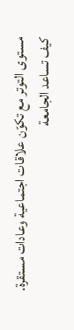مستوى التوتر مع تكوّن علاقات اجتماعية وعادات مستقرة.
كيف تساعد الجامعة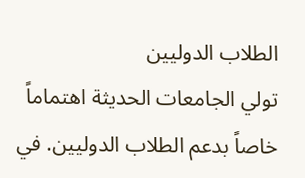الطلاب الدوليين
تولي الجامعات الحديثة اهتماماً خاصاً بدعم الطلاب الدوليين. في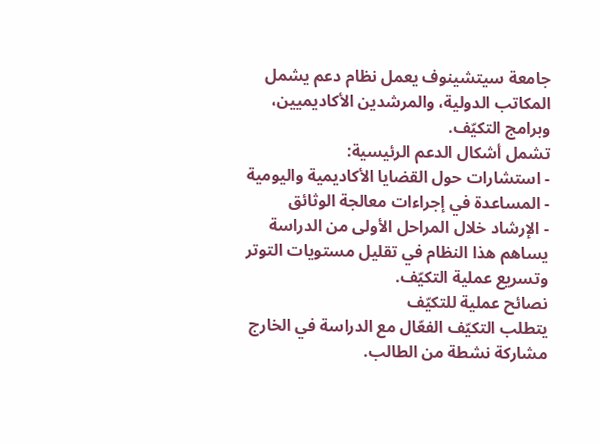جامعة سيتشينوف يعمل نظام دعم يشمل المكاتب الدولية، والمرشدين الأكاديميين، وبرامج التكيّف.
تشمل أشكال الدعم الرئيسية:
- استشارات حول القضايا الأكاديمية واليومية
- المساعدة في إجراءات معالجة الوثائق
- الإرشاد خلال المراحل الأولى من الدراسة
يساهم هذا النظام في تقليل مستويات التوتر وتسريع عملية التكيّف.
نصائح عملية للتكيّف
يتطلب التكيّف الفعّال مع الدراسة في الخارج مشاركة نشطة من الطالب.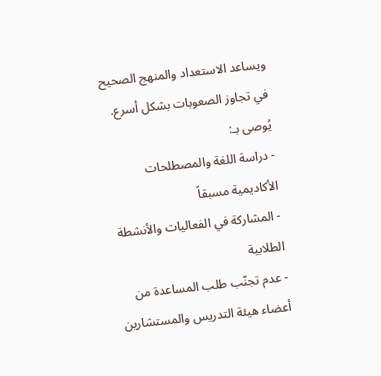ويساعد الاستعداد والمنهج الصحيح في تجاوز الصعوبات بشكل أسرع.
يُوصى بـ:
- دراسة اللغة والمصطلحات الأكاديمية مسبقاً
- المشاركة في الفعاليات والأنشطة الطلابية
- عدم تجنّب طلب المساعدة من أعضاء هيئة التدريس والمستشارين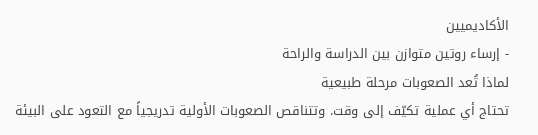الأكاديميين
- إرساء روتين متوازن بين الدراسة والراحة
لماذا تُعد الصعوبات مرحلة طبيعية
تحتاج أي عملية تكيّف إلى وقت. وتتناقص الصعوبات الأولية تدريجياً مع التعود على البيئة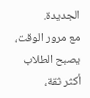الجديدة.
مع مرور الوقت، يصبح الطلاب أكثر ثقة،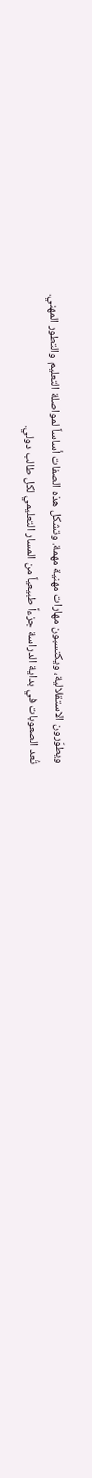ويطوّرون الاستقلالية، ويكتسبون مهارات مهنية مهمة. وتشكل هذه الصفات أساساً لمواصلة التعليم والتطور المهني.
تُعد الصعوبات في بداية الدراسة جزءاً طبيعياً من المسار التعليمي لكل طالب دولي.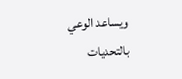ويساعد الوعي بالتحديات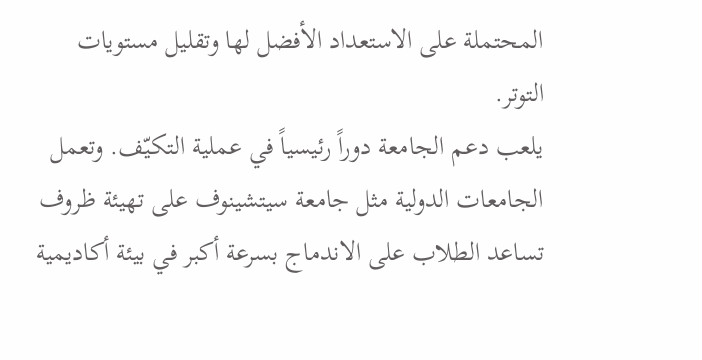المحتملة على الاستعداد الأفضل لها وتقليل مستويات التوتر.
يلعب دعم الجامعة دوراً رئيسياً في عملية التكيّف. وتعمل الجامعات الدولية مثل جامعة سيتشينوف على تهيئة ظروف تساعد الطلاب على الاندماج بسرعة أكبر في بيئة أكاديمية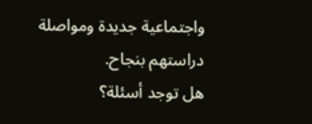واجتماعية جديدة ومواصلة دراستهم بنجاح.
هل توجد أسئلة؟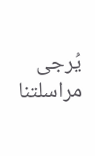يُرجى مراسلتنا